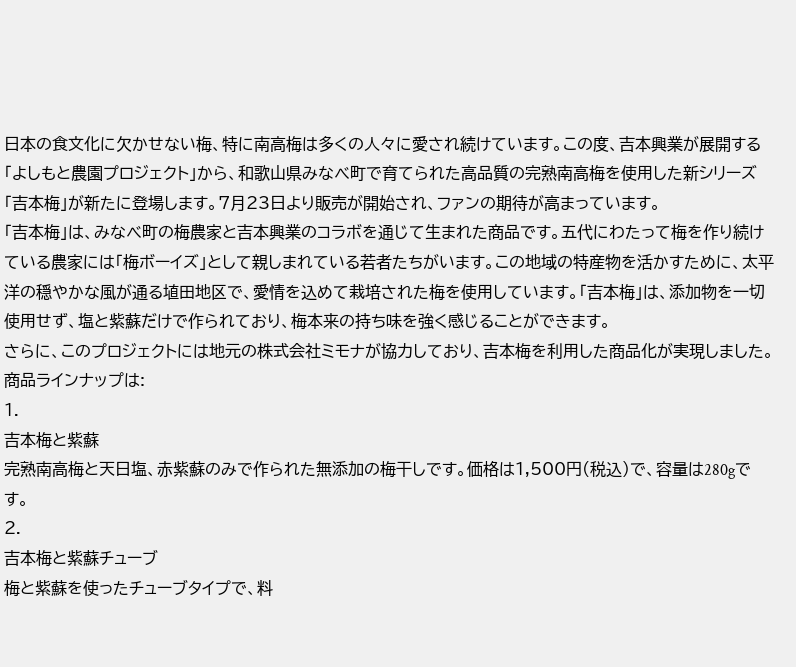日本の食文化に欠かせない梅、特に南高梅は多くの人々に愛され続けています。この度、吉本興業が展開する「よしもと農園プロジェクト」から、和歌山県みなべ町で育てられた高品質の完熟南高梅を使用した新シリーズ「吉本梅」が新たに登場します。7月23日より販売が開始され、ファンの期待が高まっています。
「吉本梅」は、みなべ町の梅農家と吉本興業のコラボを通じて生まれた商品です。五代にわたって梅を作り続けている農家には「梅ボーイズ」として親しまれている若者たちがいます。この地域の特産物を活かすために、太平洋の穏やかな風が通る埴田地区で、愛情を込めて栽培された梅を使用しています。「吉本梅」は、添加物を一切使用せず、塩と紫蘇だけで作られており、梅本来の持ち味を強く感じることができます。
さらに、このプロジェクトには地元の株式会社ミモナが協力しており、吉本梅を利用した商品化が実現しました。商品ラインナップは:
1.
吉本梅と紫蘇
完熟南高梅と天日塩、赤紫蘇のみで作られた無添加の梅干しです。価格は1,500円(税込)で、容量は280gです。
2.
吉本梅と紫蘇チューブ
梅と紫蘇を使ったチューブタイプで、料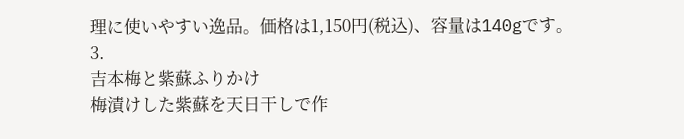理に使いやすい逸品。価格は1,150円(税込)、容量は140gです。
3.
吉本梅と紫蘇ふりかけ
梅漬けした紫蘇を天日干しで作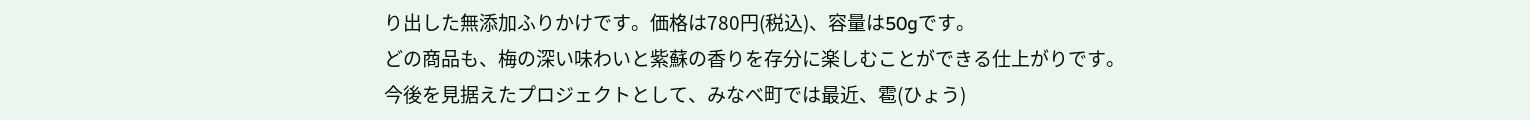り出した無添加ふりかけです。価格は780円(税込)、容量は50gです。
どの商品も、梅の深い味わいと紫蘇の香りを存分に楽しむことができる仕上がりです。今後を見据えたプロジェクトとして、みなべ町では最近、雹(ひょう)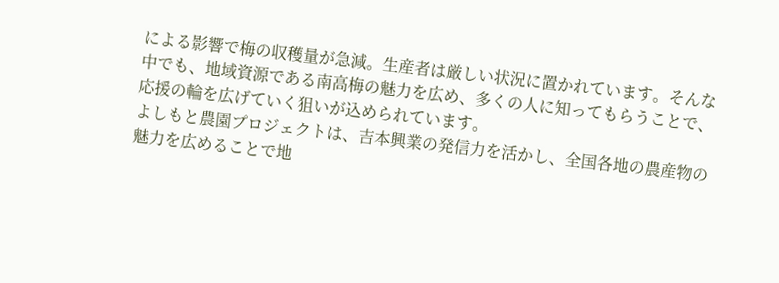による影響で梅の収穫量が急減。生産者は厳しい状況に置かれています。そんな中でも、地域資源である南高梅の魅力を広め、多くの人に知ってもらうことで、応援の輪を広げていく狙いが込められています。
よしもと農園プロジェクトは、吉本興業の発信力を活かし、全国各地の農産物の魅力を広めることで地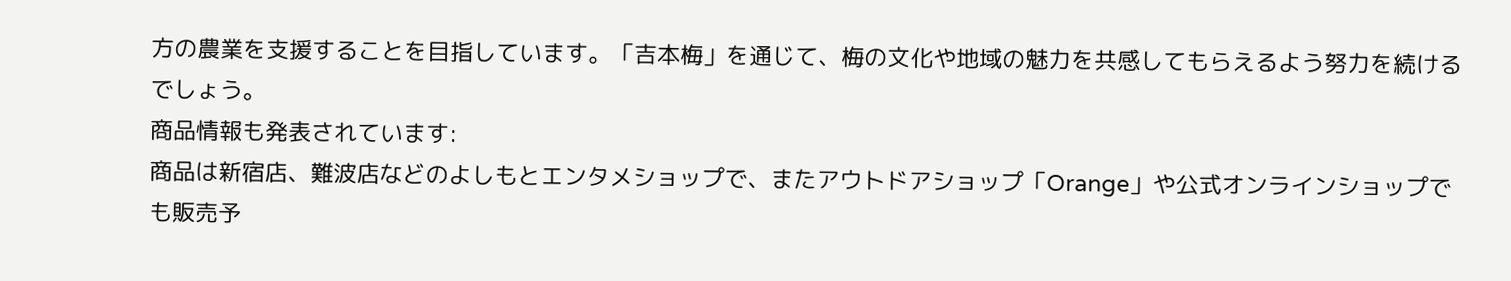方の農業を支援することを目指しています。「吉本梅」を通じて、梅の文化や地域の魅力を共感してもらえるよう努力を続けるでしょう。
商品情報も発表されています:
商品は新宿店、難波店などのよしもとエンタメショップで、またアウトドアショップ「Orange」や公式オンラインショップでも販売予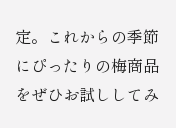定。これからの季節にぴったりの梅商品をぜひお試ししてみ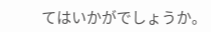てはいかがでしょうか。